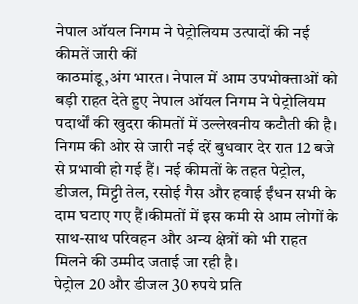नेपाल ऑयल निगम ने पेट्रोलियम उत्पादों की नई कीमतें जारी कीं
काठमांडू,अंग भारत। नेपाल में आम उपभोक्ताओं को बड़ी राहत देते हुए नेपाल ऑयल निगम ने पेट्रोलियम पदार्थों की खुदरा कीमतों में उल्लेखनीय कटौती की है। निगम की ओर से जारी नई दरें बुधवार देर रात 12 बजे से प्रभावी हो गई हैं। नई कीमतों के तहत पेट्रोल, डीजल, मिट्टी तेल, रसोई गैस और हवाई ईंधन सभी के दाम घटाए गए हैं।कीमतों में इस कमी से आम लोगों के साथ-साथ परिवहन और अन्य क्षेत्रों को भी राहत मिलने की उम्मीद जताई जा रही है।
पेट्रोल 20 और डीजल 30 रुपये प्रति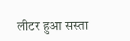लीटर हुआ सस्ता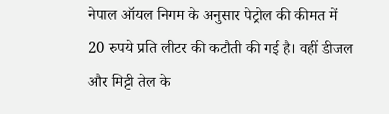नेपाल ऑयल निगम के अनुसार पेट्रोल की कीमत में 20 रुपये प्रति लीटर की कटौती की गई है। वहीं डीजल और मिट्टी तेल के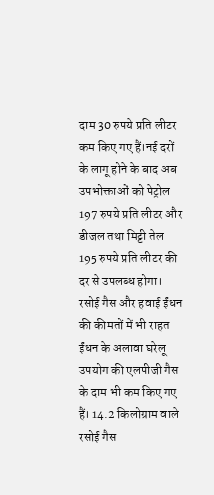दाम 30 रुपये प्रति लीटर कम किए गए हैं।नई दरों के लागू होने के बाद अब उपभोक्ताओं को पेट्रोल 197 रुपये प्रति लीटर और डीजल तथा मिट्टी तेल 195 रुपये प्रति लीटर की दर से उपलब्ध होगा।
रसोई गैस और हवाई ईंधन की कीमतों में भी राहत
ईंधन के अलावा घरेलू उपयोग की एलपीजी गैस के दाम भी कम किए गए हैं। 14.2 किलोग्राम वाले रसोई गैस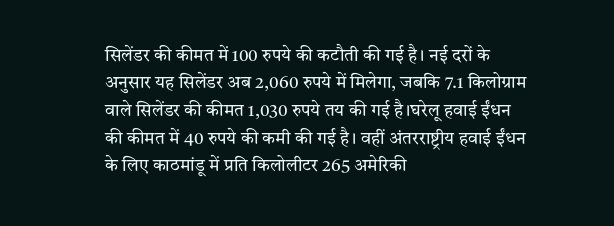सिलेंडर की कीमत में 100 रुपये की कटौती की गई है। नई दरों के अनुसार यह सिलेंडर अब 2,060 रुपये में मिलेगा, जबकि 7.1 किलोग्राम वाले सिलेंडर की कीमत 1,030 रुपये तय की गई है।घरेलू हवाई ईंधन की कीमत में 40 रुपये की कमी की गई है। वहीं अंतरराष्ट्रीय हवाई ईंधन के लिए काठमांडू में प्रति किलोलीटर 265 अमेरिकी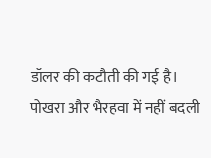डॉलर की कटौती की गई है।
पोखरा और भैरहवा में नहीं बदली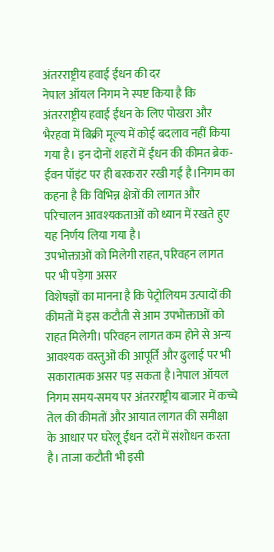अंतरराष्ट्रीय हवाई ईंधन की दर
नेपाल ऑयल निगम ने स्पष्ट किया है कि अंतरराष्ट्रीय हवाई ईंधन के लिए पोखरा और भैरहवा में बिक्री मूल्य में कोई बदलाव नहीं किया गया है। इन दोनों शहरों में ईंधन की कीमत ब्रेक-ईवन पॉइंट पर ही बरकरार रखी गई है।निगम का कहना है कि विभिन्न क्षेत्रों की लागत और परिचालन आवश्यकताओं को ध्यान में रखते हुए यह निर्णय लिया गया है।
उपभोक्ताओं को मिलेगी राहत, परिवहन लागत पर भी पड़ेगा असर
विशेषज्ञों का मानना है कि पेट्रोलियम उत्पादों की कीमतों में इस कटौती से आम उपभोक्ताओं को राहत मिलेगी। परिवहन लागत कम होने से अन्य आवश्यक वस्तुओं की आपूर्ति और ढुलाई पर भी सकारात्मक असर पड़ सकता है।नेपाल ऑयल निगम समय-समय पर अंतरराष्ट्रीय बाजार में कच्चे तेल की कीमतों और आयात लागत की समीक्षा के आधार पर घरेलू ईंधन दरों में संशोधन करता है। ताजा कटौती भी इसी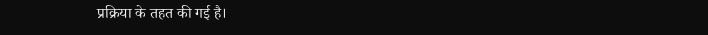प्रक्रिया के तहत की गई है।